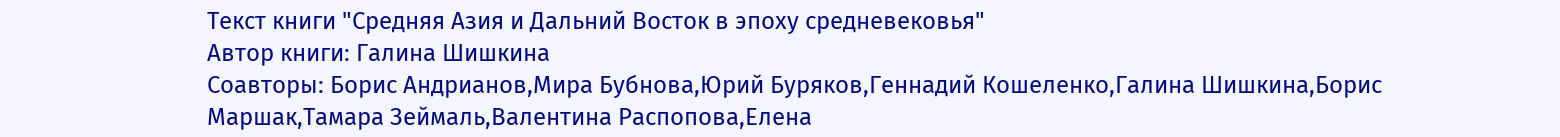Текст книги "Средняя Азия и Дальний Восток в эпоху средневековья"
Автор книги: Галина Шишкина
Соавторы: Борис Андрианов,Мира Бубнова,Юрий Буряков,Геннадий Кошеленко,Галина Шишкина,Борис Маршак,Тамара Зеймаль,Валентина Распопова,Елена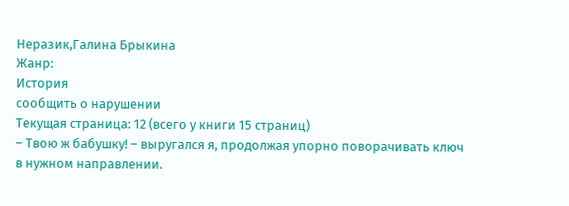Неразик,Галина Брыкина
Жанр:
История
сообщить о нарушении
Текущая страница: 12 (всего у книги 15 страниц)
– Твою ж бабушку! – выругался я, продолжая упорно поворачивать ключ в нужном направлении.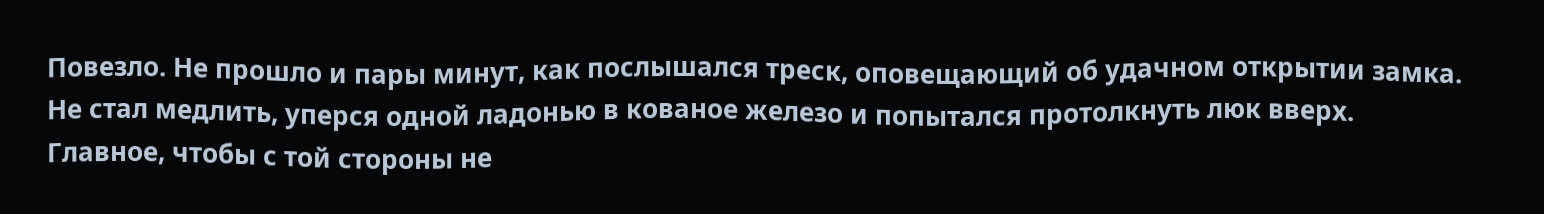Повезло. Не прошло и пары минут, как послышался треск, оповещающий об удачном открытии замка.
Не стал медлить, уперся одной ладонью в кованое железо и попытался протолкнуть люк вверх. Главное, чтобы с той стороны не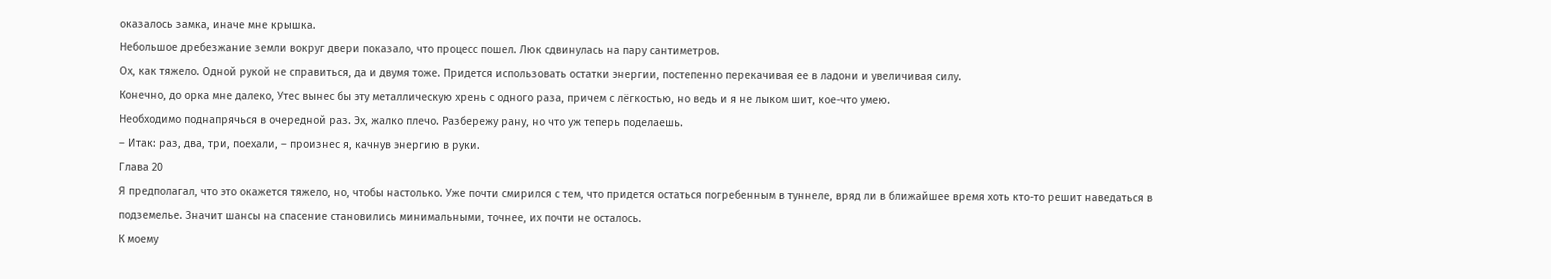оказалось замка, иначе мне крышка.
Небольшое дребезжание земли вокруг двери показало, что процесс пошел. Люк сдвинулась на пару сантиметров.
Ох, как тяжело. Одной рукой не справиться, да и двумя тоже. Придется использовать остатки энергии, постепенно перекачивая ее в ладони и увеличивая силу.
Конечно, до орка мне далеко, Утес вынес бы эту металлическую хрень с одного раза, причем с лёгкостью, но ведь и я не лыком шит, кое-что умею.
Необходимо поднапрячься в очередной раз. Эх, жалко плечо. Разбережу рану, но что уж теперь поделаешь.
– Итак: раз, два, три, поехали, – произнес я, качнув энергию в руки.
Глава 20
Я предполагал, что это окажется тяжело, но, чтобы настолько. Уже почти смирился с тем, что придется остаться погребенным в туннеле, вряд ли в ближайшее время хоть кто-то решит наведаться в подземелье. Значит шансы на спасение становились минимальными, точнее, их почти не осталось.
К моему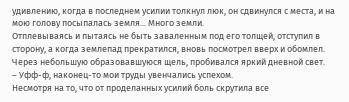удивлению, когда в последнем усилии толкнул люк, он сдвинулся с места, и на мою голову посыпалась земля... Много земли.
Отплевываясь и пытаясь не быть заваленным под его толщей, отступил в сторону, а когда землепад прекратился, вновь посмотрел вверх и обомлел. Через небольшую образовавшуюся щель, пробивался яркий дневной свет.
– Уфф-ф, наконец-то мои труды увенчались успехом.
Несмотря на то, что от проделанных усилий боль скрутила все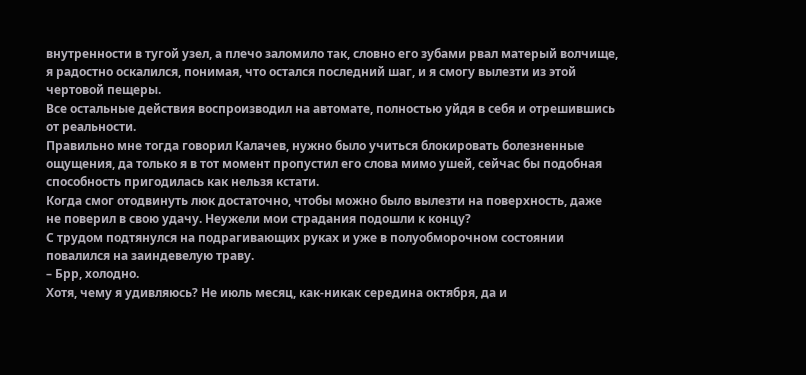внутренности в тугой узел, а плечо заломило так, словно его зубами рвал матерый волчище, я радостно оскалился, понимая, что остался последний шаг, и я смогу вылезти из этой чертовой пещеры.
Все остальные действия воспроизводил на автомате, полностью уйдя в себя и отрешившись от реальности.
Правильно мне тогда говорил Калачев, нужно было учиться блокировать болезненные ощущения, да только я в тот момент пропустил его слова мимо ушей, сейчас бы подобная способность пригодилась как нельзя кстати.
Когда смог отодвинуть люк достаточно, чтобы можно было вылезти на поверхность, даже не поверил в свою удачу. Неужели мои страдания подошли к концу?
С трудом подтянулся на подрагивающих руках и уже в полуобморочном состоянии повалился на заиндевелую траву.
– Брр, холодно.
Хотя, чему я удивляюсь? Не июль месяц, как-никак середина октября, да и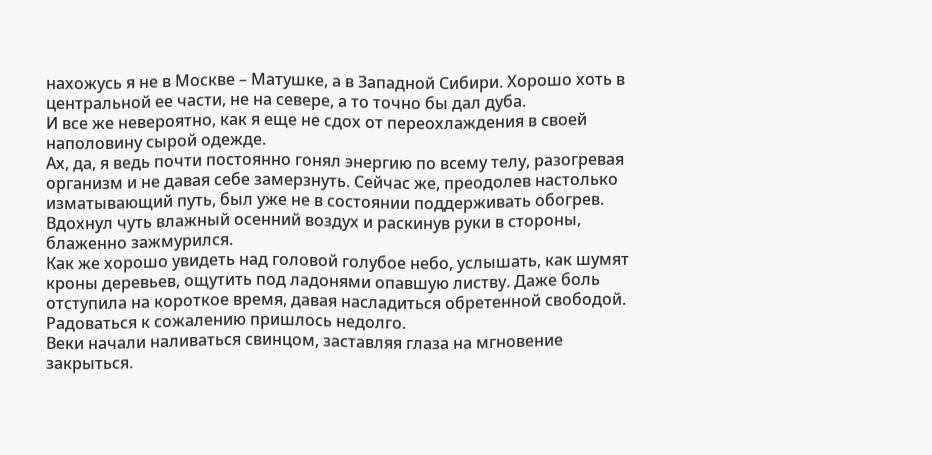нахожусь я не в Москве – Матушке, а в Западной Сибири. Хорошо хоть в центральной ее части, не на севере, а то точно бы дал дуба.
И все же невероятно, как я еще не сдох от переохлаждения в своей наполовину сырой одежде.
Ах, да, я ведь почти постоянно гонял энергию по всему телу, разогревая организм и не давая себе замерзнуть. Сейчас же, преодолев настолько изматывающий путь, был уже не в состоянии поддерживать обогрев.
Вдохнул чуть влажный осенний воздух и раскинув руки в стороны, блаженно зажмурился.
Как же хорошо увидеть над головой голубое небо, услышать, как шумят кроны деревьев, ощутить под ладонями опавшую листву. Даже боль отступила на короткое время, давая насладиться обретенной свободой.
Радоваться к сожалению пришлось недолго.
Веки начали наливаться свинцом, заставляя глаза на мгновение закрыться.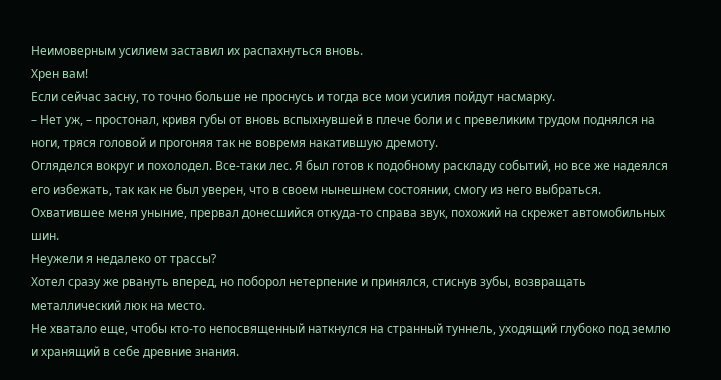Неимоверным усилием заставил их распахнуться вновь.
Хрен вам!
Если сейчас засну, то точно больше не проснусь и тогда все мои усилия пойдут насмарку.
– Нет уж, – простонал, кривя губы от вновь вспыхнувшей в плече боли и с превеликим трудом поднялся на ноги, тряся головой и прогоняя так не вовремя накатившую дремоту.
Огляделся вокруг и похолодел. Все-таки лес. Я был готов к подобному раскладу событий, но все же надеялся его избежать, так как не был уверен, что в своем нынешнем состоянии, смогу из него выбраться.
Охватившее меня уныние, прервал донесшийся откуда-то справа звук, похожий на скрежет автомобильных шин.
Неужели я недалеко от трассы?
Хотел сразу же рвануть вперед, но поборол нетерпение и принялся, стиснув зубы, возвращать металлический люк на место.
Не хватало еще, чтобы кто-то непосвященный наткнулся на странный туннель, уходящий глубоко под землю и хранящий в себе древние знания.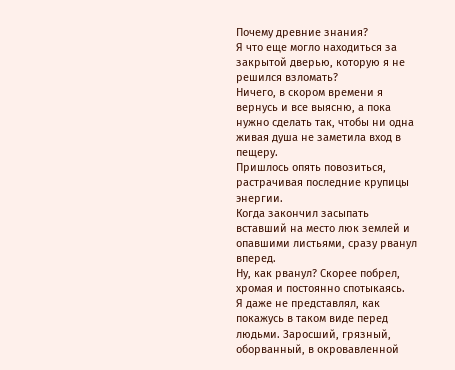Почему древние знания?
Я что еще могло находиться за закрытой дверью, которую я не решился взломать?
Ничего, в скором времени я вернусь и все выясню, а пока нужно сделать так, чтобы ни одна живая душа не заметила вход в пещеру.
Пришлось опять повозиться, растрачивая последние крупицы энергии.
Когда закончил засыпать вставший на место люк землей и опавшими листьями, сразу рванул вперед.
Ну, как рванул? Скорее побрел, хромая и постоянно спотыкаясь.
Я даже не представлял, как покажусь в таком виде перед людьми. Заросший, грязный, оборванный, в окровавленной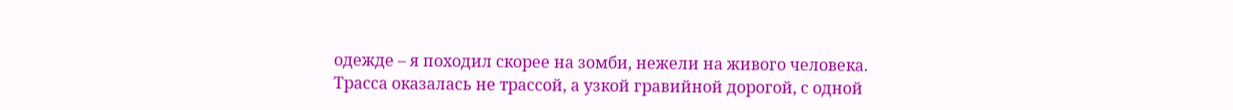одежде – я походил скорее на зомби, нежели на живого человека.
Трасса оказалась не трассой, а узкой гравийной дорогой, с одной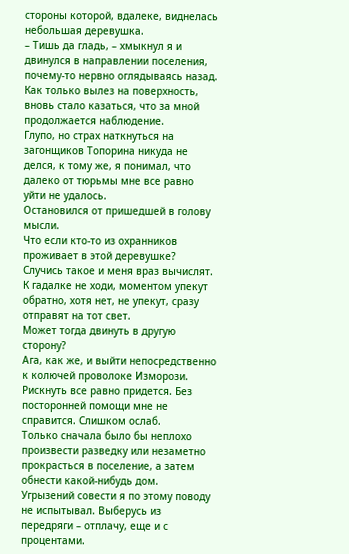стороны которой, вдалеке, виднелась небольшая деревушка.
– Тишь да гладь, – хмыкнул я и двинулся в направлении поселения, почему-то нервно оглядываясь назад.
Как только вылез на поверхность, вновь стало казаться, что за мной продолжается наблюдение.
Глупо, но страх наткнуться на загонщиков Топорина никуда не делся, к тому же, я понимал, что далеко от тюрьмы мне все равно уйти не удалось.
Остановился от пришедшей в голову мысли.
Что если кто-то из охранников проживает в этой деревушке? Случись такое и меня враз вычислят. К гадалке не ходи, моментом упекут обратно, хотя нет, не упекут, сразу отправят на тот свет.
Может тогда двинуть в другую сторону?
Ага, как же, и выйти непосредственно к колючей проволоке Изморози.
Рискнуть все равно придется. Без посторонней помощи мне не справится. Слишком ослаб.
Только сначала было бы неплохо произвести разведку или незаметно прокрасться в поселение, а затем обнести какой-нибудь дом.
Угрызений совести я по этому поводу не испытывал. Выберусь из передряги – отплачу, еще и с процентами.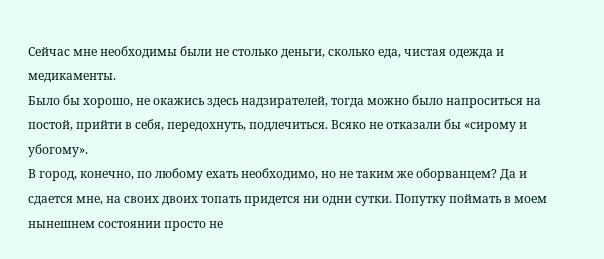Сейчас мне необходимы были не столько деньги, сколько еда, чистая одежда и медикаменты.
Было бы хорошо, не окажись здесь надзирателей, тогда можно было напроситься на постой, прийти в себя, передохнуть, подлечиться. Всяко не отказали бы «сирому и убогому».
В город, конечно, по любому ехать необходимо, но не таким же оборванцем? Да и сдается мне, на своих двоих топать придется ни одни сутки. Попутку поймать в моем нынешнем состоянии просто не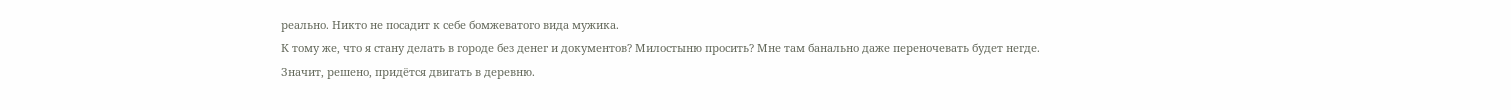реально. Никто не посадит к себе бомжеватого вида мужика.
К тому же, что я стану делать в городе без денег и документов? Милостыню просить? Мне там банально даже переночевать будет негде.
Значит, решено, придётся двигать в деревню.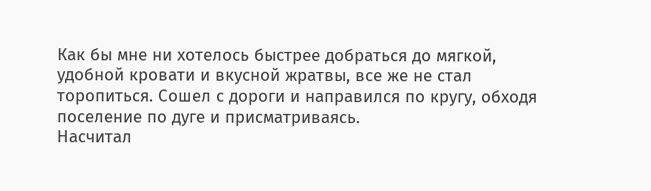Как бы мне ни хотелось быстрее добраться до мягкой, удобной кровати и вкусной жратвы, все же не стал торопиться. Сошел с дороги и направился по кругу, обходя поселение по дуге и присматриваясь.
Насчитал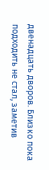двенадцать дворов. Близко пока подходить не стал, заметив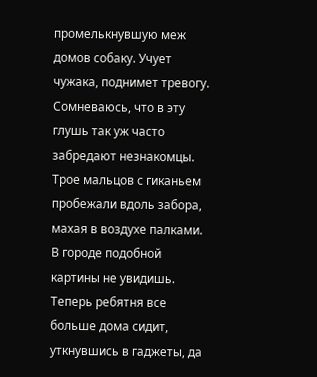промелькнувшую меж домов собаку. Учует чужака, поднимет тревогу. Сомневаюсь, что в эту глушь так уж часто забредают незнакомцы.
Трое мальцов с гиканьем пробежали вдоль забора, махая в воздухе палками.
В городе подобной картины не увидишь. Теперь ребятня все больше дома сидит, уткнувшись в гаджеты, да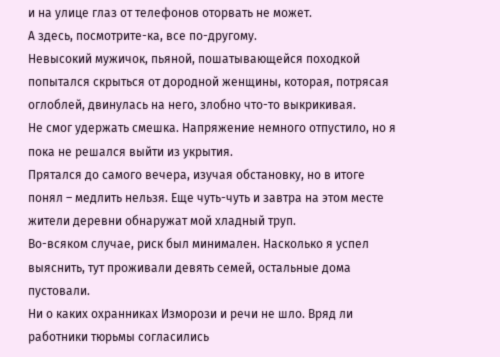и на улице глаз от телефонов оторвать не может.
А здесь, посмотрите-ка, все по-другому.
Невысокий мужичок, пьяной, пошатывающейся походкой попытался скрыться от дородной женщины, которая, потрясая оглоблей, двинулась на него, злобно что-то выкрикивая.
Не смог удержать смешка. Напряжение немного отпустило, но я пока не решался выйти из укрытия.
Прятался до самого вечера, изучая обстановку, но в итоге понял – медлить нельзя. Еще чуть-чуть и завтра на этом месте жители деревни обнаружат мой хладный труп.
Во-всяком случае, риск был минимален. Насколько я успел выяснить, тут проживали девять семей, остальные дома пустовали.
Ни о каких охранниках Изморози и речи не шло. Вряд ли работники тюрьмы согласились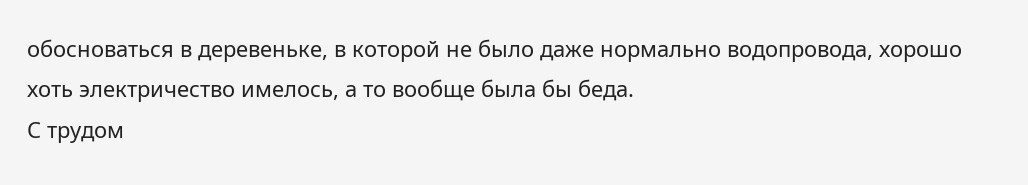обосноваться в деревеньке, в которой не было даже нормально водопровода, хорошо хоть электричество имелось, а то вообще была бы беда.
С трудом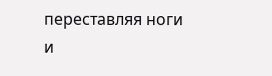переставляя ноги и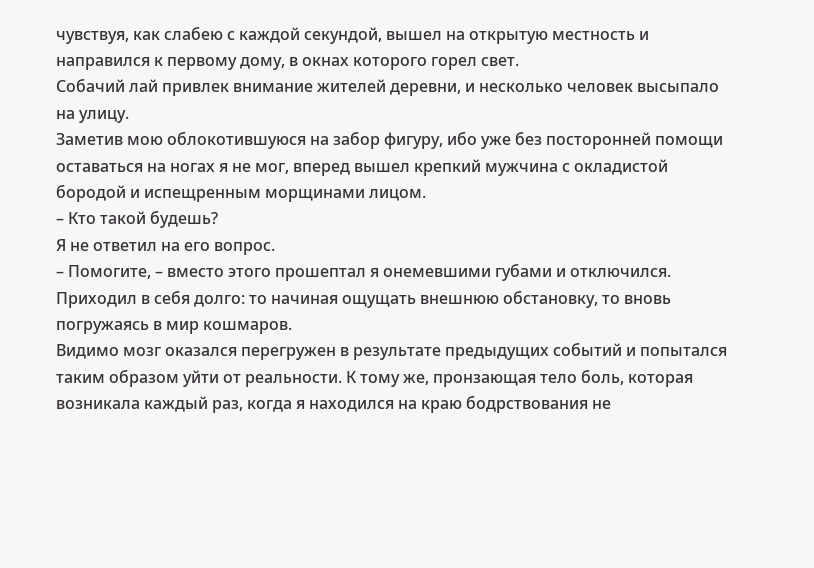чувствуя, как слабею с каждой секундой, вышел на открытую местность и направился к первому дому, в окнах которого горел свет.
Собачий лай привлек внимание жителей деревни, и несколько человек высыпало на улицу.
Заметив мою облокотившуюся на забор фигуру, ибо уже без посторонней помощи оставаться на ногах я не мог, вперед вышел крепкий мужчина с окладистой бородой и испещренным морщинами лицом.
– Кто такой будешь?
Я не ответил на его вопрос.
– Помогите, – вместо этого прошептал я онемевшими губами и отключился.
Приходил в себя долго: то начиная ощущать внешнюю обстановку, то вновь погружаясь в мир кошмаров.
Видимо мозг оказался перегружен в результате предыдущих событий и попытался таким образом уйти от реальности. К тому же, пронзающая тело боль, которая возникала каждый раз, когда я находился на краю бодрствования не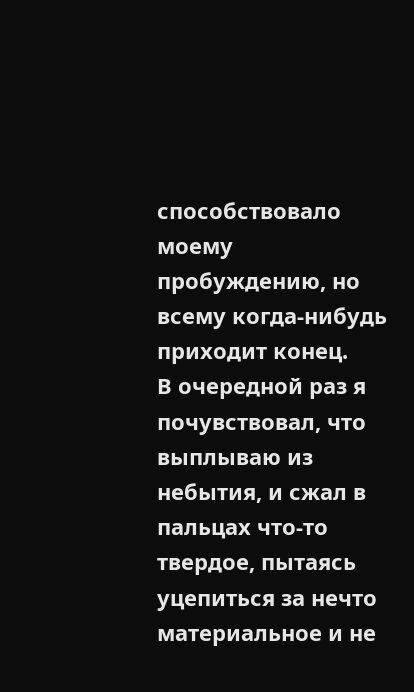способствовало моему пробуждению, но всему когда-нибудь приходит конец.
В очередной раз я почувствовал, что выплываю из небытия, и сжал в пальцах что-то твердое, пытаясь уцепиться за нечто материальное и не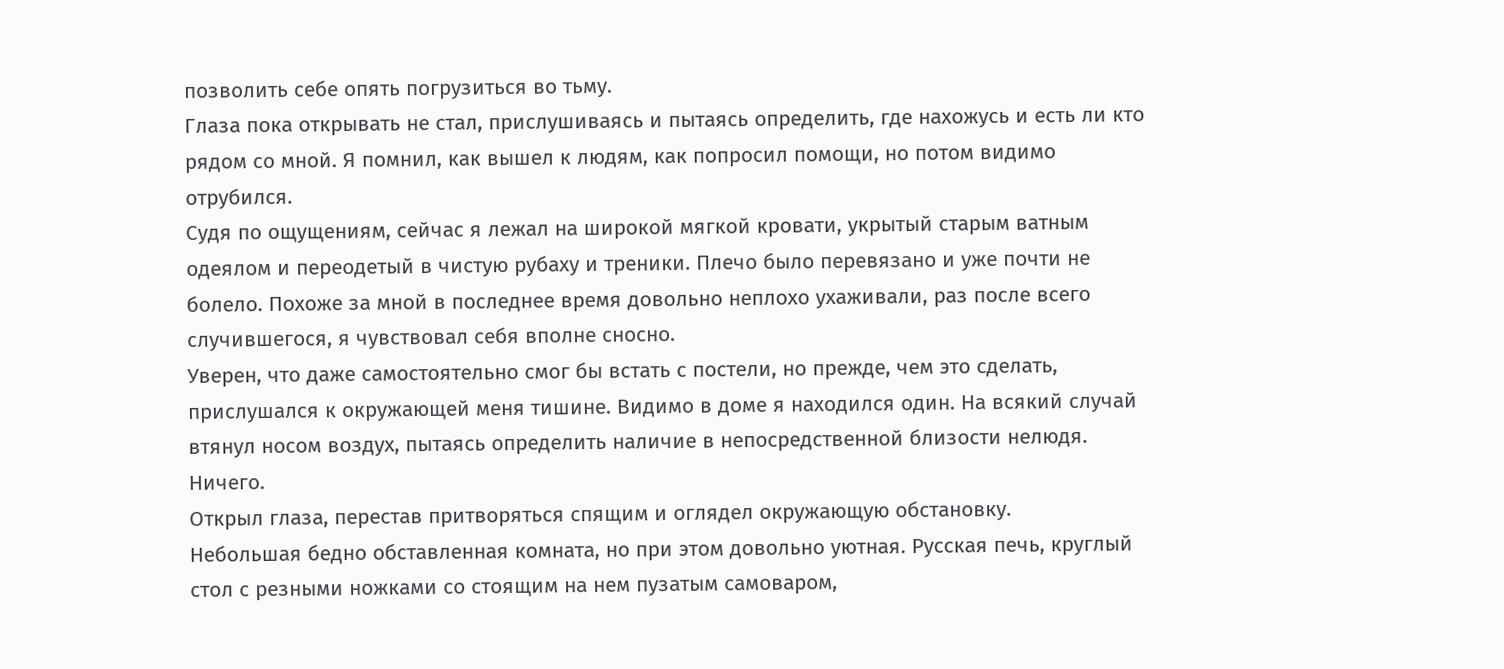позволить себе опять погрузиться во тьму.
Глаза пока открывать не стал, прислушиваясь и пытаясь определить, где нахожусь и есть ли кто рядом со мной. Я помнил, как вышел к людям, как попросил помощи, но потом видимо отрубился.
Судя по ощущениям, сейчас я лежал на широкой мягкой кровати, укрытый старым ватным одеялом и переодетый в чистую рубаху и треники. Плечо было перевязано и уже почти не болело. Похоже за мной в последнее время довольно неплохо ухаживали, раз после всего случившегося, я чувствовал себя вполне сносно.
Уверен, что даже самостоятельно смог бы встать с постели, но прежде, чем это сделать, прислушался к окружающей меня тишине. Видимо в доме я находился один. На всякий случай втянул носом воздух, пытаясь определить наличие в непосредственной близости нелюдя.
Ничего.
Открыл глаза, перестав притворяться спящим и оглядел окружающую обстановку.
Небольшая бедно обставленная комната, но при этом довольно уютная. Русская печь, круглый стол с резными ножками со стоящим на нем пузатым самоваром,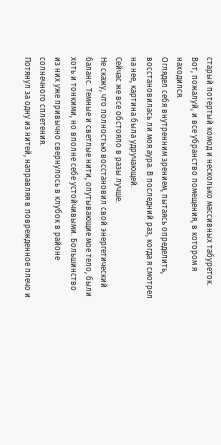старый потертый комод и несколько массивных табуреток. Вот, пожалуй, и все убранство помещения, в котором я находился.
Оглядел себя внутренним зрением, пытаясь определить, восстановилась ли моя аура. В последний раз, когда я смотрел на нее, картина была удручающей.
Сейчас же все обстояло в разы лучше.
Не скажу, что полностью восстановил свой энергетический баланс. Темные и светлые нити, опутывающие мое тело, были хоть и тонкими, но вполне себе устойчивыми. Большинство из них уже привычно свернулось в клубок в районе солнечного сплетения.
Потянул за одну из нитей, направляя в поврежденное плечо и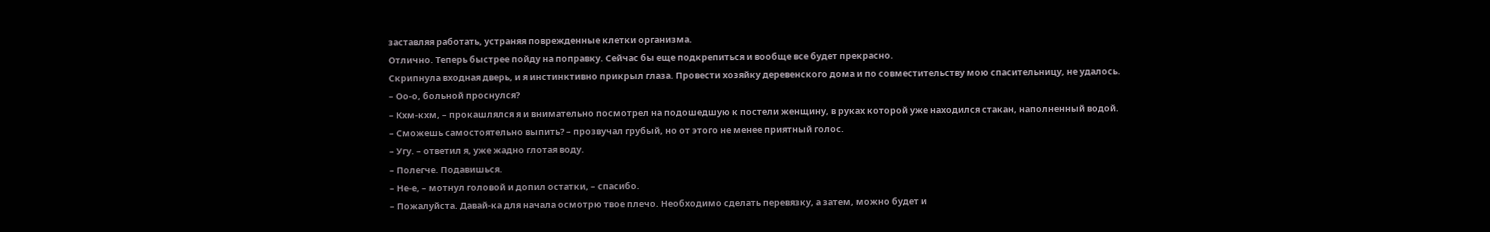заставляя работать, устраняя поврежденные клетки организма.
Отлично. Теперь быстрее пойду на поправку. Сейчас бы еще подкрепиться и вообще все будет прекрасно.
Скрипнула входная дверь, и я инстинктивно прикрыл глаза. Провести хозяйку деревенского дома и по совместительству мою спасительницу, не удалось.
– Оо-о, больной проснулся?
– Кхм-кхм, – прокашлялся я и внимательно посмотрел на подошедшую к постели женщину, в руках которой уже находился стакан, наполненный водой.
– Сможешь самостоятельно выпить? – прозвучал грубый, но от этого не менее приятный голос.
– Угу. – ответил я, уже жадно глотая воду.
– Полегче. Подавишься.
– Не-е, – мотнул головой и допил остатки, – спасибо.
– Пожалуйста. Давай-ка для начала осмотрю твое плечо. Необходимо сделать перевязку, а затем, можно будет и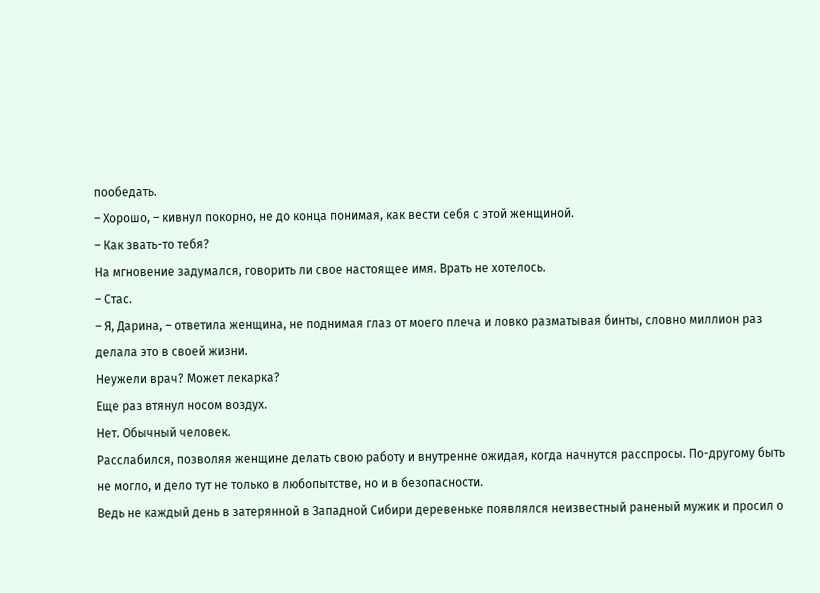пообедать.
– Хорошо, – кивнул покорно, не до конца понимая, как вести себя с этой женщиной.
– Как звать-то тебя?
На мгновение задумался, говорить ли свое настоящее имя. Врать не хотелось.
– Стас.
– Я, Дарина, – ответила женщина, не поднимая глаз от моего плеча и ловко разматывая бинты, словно миллион раз делала это в своей жизни.
Неужели врач? Может лекарка?
Еще раз втянул носом воздух.
Нет. Обычный человек.
Расслабился, позволяя женщине делать свою работу и внутренне ожидая, когда начнутся расспросы. По-другому быть не могло, и дело тут не только в любопытстве, но и в безопасности.
Ведь не каждый день в затерянной в Западной Сибири деревеньке появлялся неизвестный раненый мужик и просил о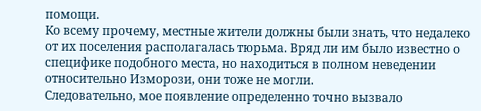помощи.
Ко всему прочему, местные жители должны были знать, что недалеко от их поселения располагалась тюрьма. Вряд ли им было известно о специфике подобного места, но находиться в полном неведении относительно Изморози, они тоже не могли.
Следовательно, мое появление определенно точно вызвало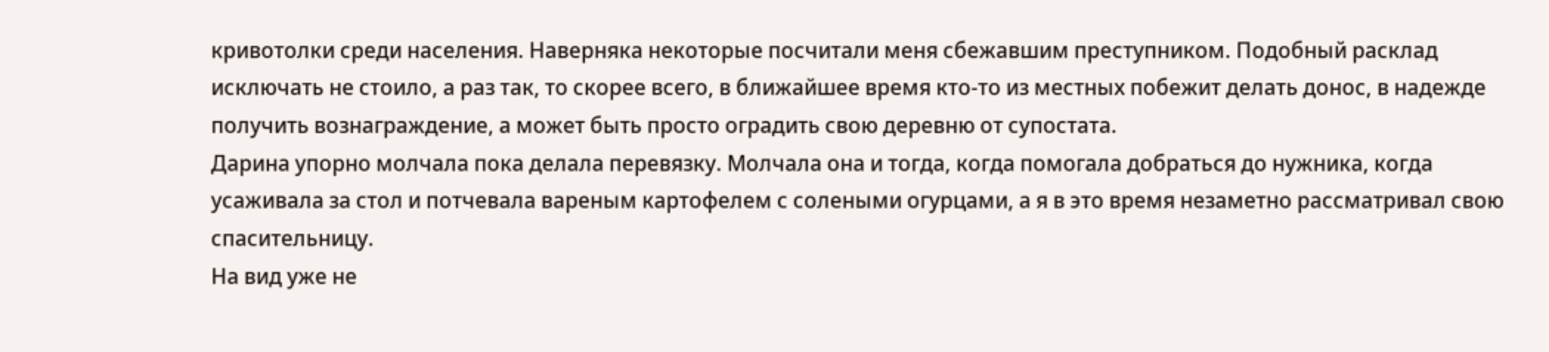кривотолки среди населения. Наверняка некоторые посчитали меня сбежавшим преступником. Подобный расклад исключать не стоило, а раз так, то скорее всего, в ближайшее время кто-то из местных побежит делать донос, в надежде получить вознаграждение, а может быть просто оградить свою деревню от супостата.
Дарина упорно молчала пока делала перевязку. Молчала она и тогда, когда помогала добраться до нужника, когда усаживала за стол и потчевала вареным картофелем с солеными огурцами, а я в это время незаметно рассматривал свою спасительницу.
На вид уже не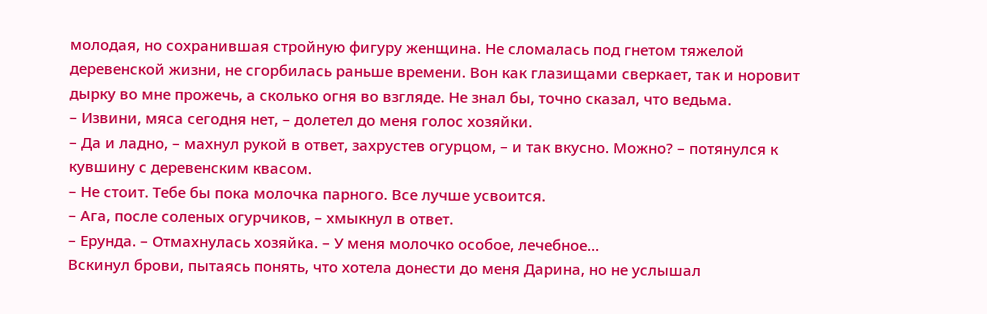молодая, но сохранившая стройную фигуру женщина. Не сломалась под гнетом тяжелой деревенской жизни, не сгорбилась раньше времени. Вон как глазищами сверкает, так и норовит дырку во мне прожечь, а сколько огня во взгляде. Не знал бы, точно сказал, что ведьма.
– Извини, мяса сегодня нет, – долетел до меня голос хозяйки.
– Да и ладно, – махнул рукой в ответ, захрустев огурцом, – и так вкусно. Можно? – потянулся к кувшину с деревенским квасом.
– Не стоит. Тебе бы пока молочка парного. Все лучше усвоится.
– Ага, после соленых огурчиков, – хмыкнул в ответ.
– Ерунда. – Отмахнулась хозяйка. – У меня молочко особое, лечебное...
Вскинул брови, пытаясь понять, что хотела донести до меня Дарина, но не услышал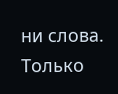ни слова.
Только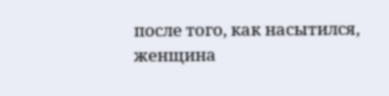после того, как насытился, женщина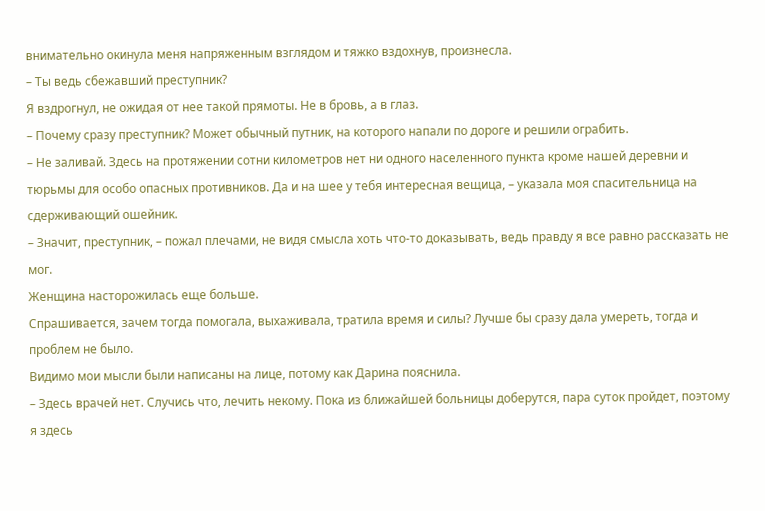внимательно окинула меня напряженным взглядом и тяжко вздохнув, произнесла.
– Ты ведь сбежавший преступник?
Я вздрогнул, не ожидая от нее такой прямоты. Не в бровь, а в глаз.
– Почему сразу преступник? Может обычный путник, на которого напали по дороге и решили ограбить.
– Не заливай. Здесь на протяжении сотни километров нет ни одного населенного пункта кроме нашей деревни и тюрьмы для особо опасных противников. Да и на шее у тебя интересная вещица, – указала моя спасительница на сдерживающий ошейник.
– Значит, преступник, – пожал плечами, не видя смысла хоть что-то доказывать, ведь правду я все равно рассказать не мог.
Женщина насторожилась еще больше.
Спрашивается, зачем тогда помогала, выхаживала, тратила время и силы? Лучше бы сразу дала умереть, тогда и проблем не было.
Видимо мои мысли были написаны на лице, потому как Дарина пояснила.
– Здесь врачей нет. Случись что, лечить некому. Пока из ближайшей больницы доберутся, пара суток пройдет, поэтому я здесь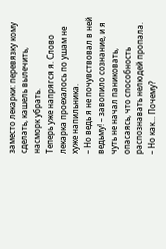заместо лекарки: перевязку кому сделать, кашель вылечить, насморк убрать.
Теперь уже напрягся я. Слово лекарка проехалось по ушам не хуже напильника.
– Но ведь я не почувствовал в ней ведьму! – завопило сознание, и я чуть не начал паниковать, опасаясь, что способность распознавать нелюдей пропала.
– Но как... Почему?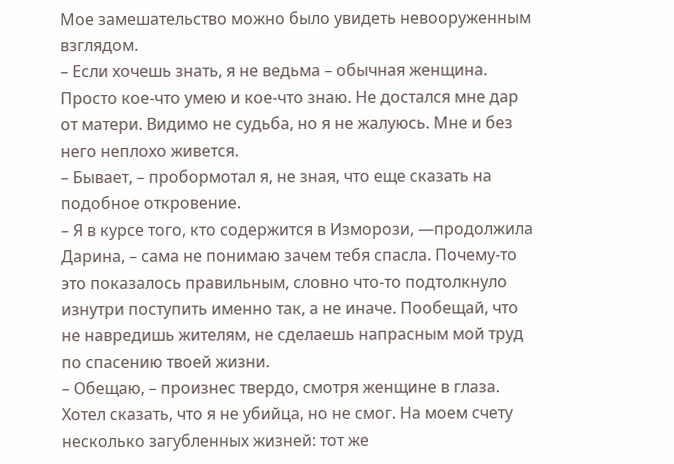Мое замешательство можно было увидеть невооруженным взглядом.
– Если хочешь знать, я не ведьма – обычная женщина. Просто кое-что умею и кое-что знаю. Не достался мне дар от матери. Видимо не судьба, но я не жалуюсь. Мне и без него неплохо живется.
– Бывает, – пробормотал я, не зная, что еще сказать на подобное откровение.
– Я в курсе того, кто содержится в Изморози, —продолжила Дарина, – сама не понимаю зачем тебя спасла. Почему-то это показалось правильным, словно что-то подтолкнуло изнутри поступить именно так, а не иначе. Пообещай, что не навредишь жителям, не сделаешь напрасным мой труд по спасению твоей жизни.
– Обещаю, – произнес твердо, смотря женщине в глаза.
Хотел сказать, что я не убийца, но не смог. На моем счету несколько загубленных жизней: тот же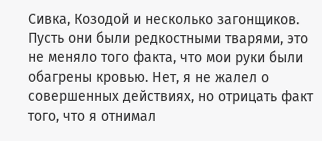Сивка, Козодой и несколько загонщиков.
Пусть они были редкостными тварями, это не меняло того факта, что мои руки были обагрены кровью. Нет, я не жалел о совершенных действиях, но отрицать факт того, что я отнимал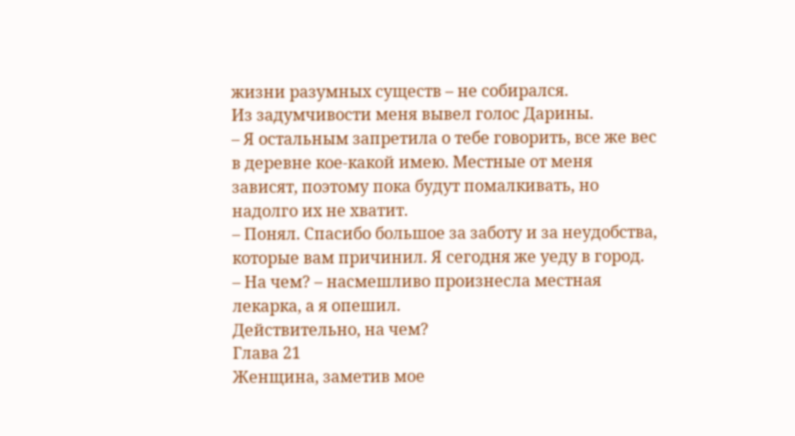жизни разумных существ – не собирался.
Из задумчивости меня вывел голос Дарины.
– Я остальным запретила о тебе говорить, все же вес в деревне кое-какой имею. Местные от меня зависят, поэтому пока будут помалкивать, но надолго их не хватит.
– Понял. Спасибо большое за заботу и за неудобства, которые вам причинил. Я сегодня же уеду в город.
– На чем? – насмешливо произнесла местная лекарка, а я опешил.
Действительно, на чем?
Глава 21
Женщина, заметив мое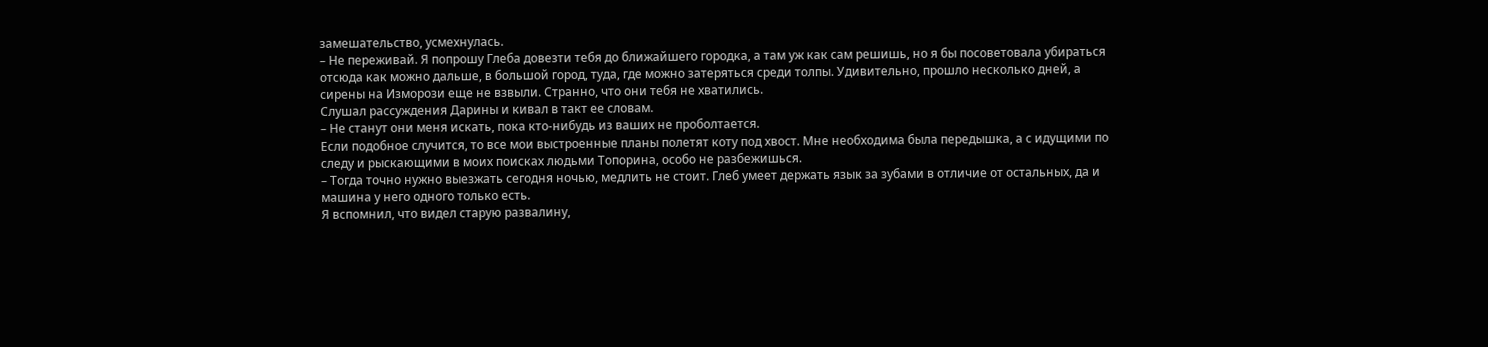замешательство, усмехнулась.
– Не переживай. Я попрошу Глеба довезти тебя до ближайшего городка, а там уж как сам решишь, но я бы посоветовала убираться отсюда как можно дальше, в большой город, туда, где можно затеряться среди толпы. Удивительно, прошло несколько дней, а сирены на Изморози еще не взвыли. Странно, что они тебя не хватились.
Слушал рассуждения Дарины и кивал в такт ее словам.
– Не станут они меня искать, пока кто-нибудь из ваших не проболтается.
Если подобное случится, то все мои выстроенные планы полетят коту под хвост. Мне необходима была передышка, а с идущими по следу и рыскающими в моих поисках людьми Топорина, особо не разбежишься.
– Тогда точно нужно выезжать сегодня ночью, медлить не стоит. Глеб умеет держать язык за зубами в отличие от остальных, да и машина у него одного только есть.
Я вспомнил, что видел старую развалину,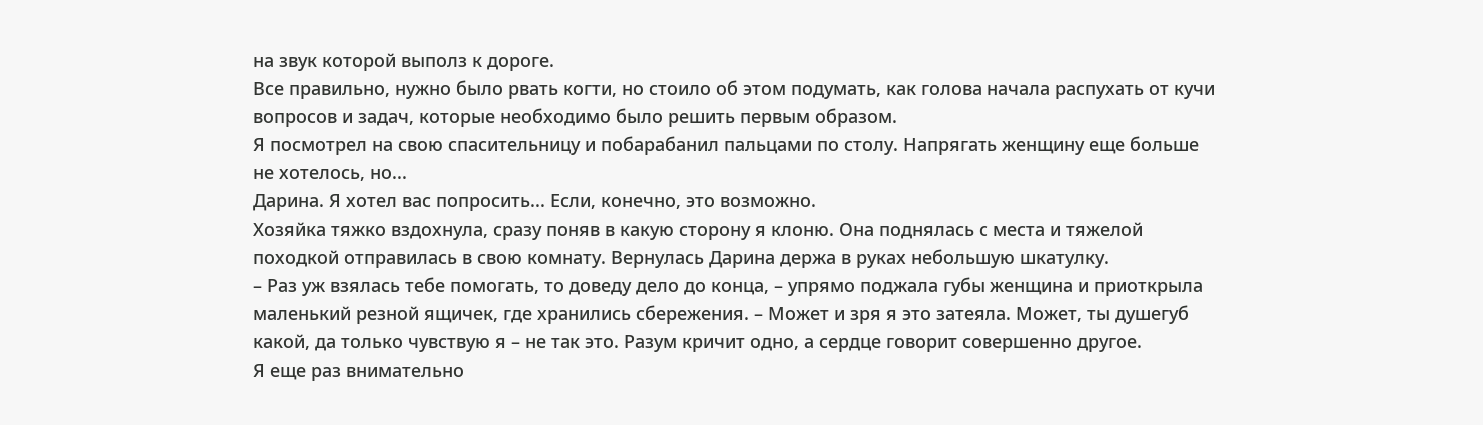на звук которой выполз к дороге.
Все правильно, нужно было рвать когти, но стоило об этом подумать, как голова начала распухать от кучи вопросов и задач, которые необходимо было решить первым образом.
Я посмотрел на свою спасительницу и побарабанил пальцами по столу. Напрягать женщину еще больше не хотелось, но...
Дарина. Я хотел вас попросить... Если, конечно, это возможно.
Хозяйка тяжко вздохнула, сразу поняв в какую сторону я клоню. Она поднялась с места и тяжелой походкой отправилась в свою комнату. Вернулась Дарина держа в руках небольшую шкатулку.
– Раз уж взялась тебе помогать, то доведу дело до конца, – упрямо поджала губы женщина и приоткрыла маленький резной ящичек, где хранились сбережения. – Может и зря я это затеяла. Может, ты душегуб какой, да только чувствую я – не так это. Разум кричит одно, а сердце говорит совершенно другое.
Я еще раз внимательно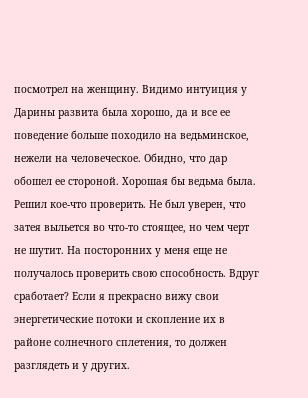посмотрел на женщину. Видимо интуиция у Дарины развита была хорошо, да и все ее поведение больше походило на ведьминское, нежели на человеческое. Обидно, что дар обошел ее стороной. Хорошая бы ведьма была.
Решил кое-что проверить. Не был уверен, что затея выльется во что-то стоящее, но чем черт не шутит. На посторонних у меня еще не получалось проверить свою способность. Вдруг сработает? Если я прекрасно вижу свои энергетические потоки и скопление их в районе солнечного сплетения, то должен разглядеть и у других.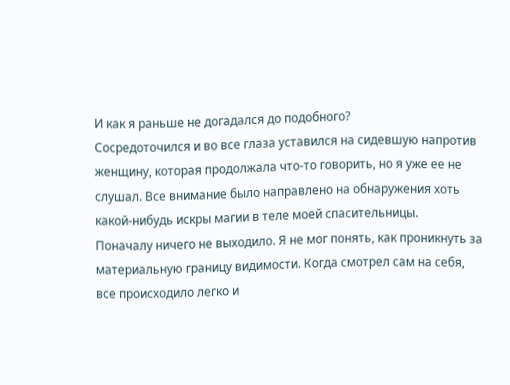И как я раньше не догадался до подобного?
Сосредоточился и во все глаза уставился на сидевшую напротив женщину, которая продолжала что-то говорить, но я уже ее не слушал. Все внимание было направлено на обнаружения хоть какой-нибудь искры магии в теле моей спасительницы.
Поначалу ничего не выходило. Я не мог понять, как проникнуть за материальную границу видимости. Когда смотрел сам на себя, все происходило легко и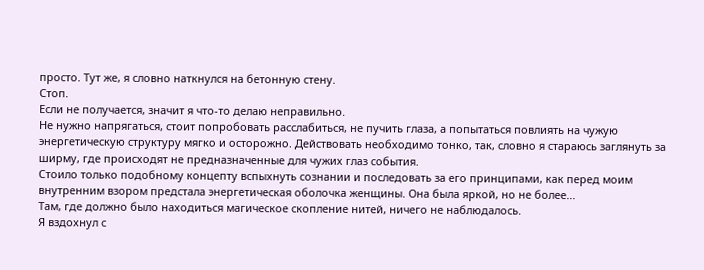просто. Тут же, я словно наткнулся на бетонную стену.
Стоп.
Если не получается, значит я что-то делаю неправильно.
Не нужно напрягаться, стоит попробовать расслабиться, не пучить глаза, а попытаться повлиять на чужую энергетическую структуру мягко и осторожно. Действовать необходимо тонко, так, словно я стараюсь заглянуть за ширму, где происходят не предназначенные для чужих глаз события.
Стоило только подобному концепту вспыхнуть сознании и последовать за его принципами, как перед моим внутренним взором предстала энергетическая оболочка женщины. Она была яркой, но не более...
Там, где должно было находиться магическое скопление нитей, ничего не наблюдалось.
Я вздохнул с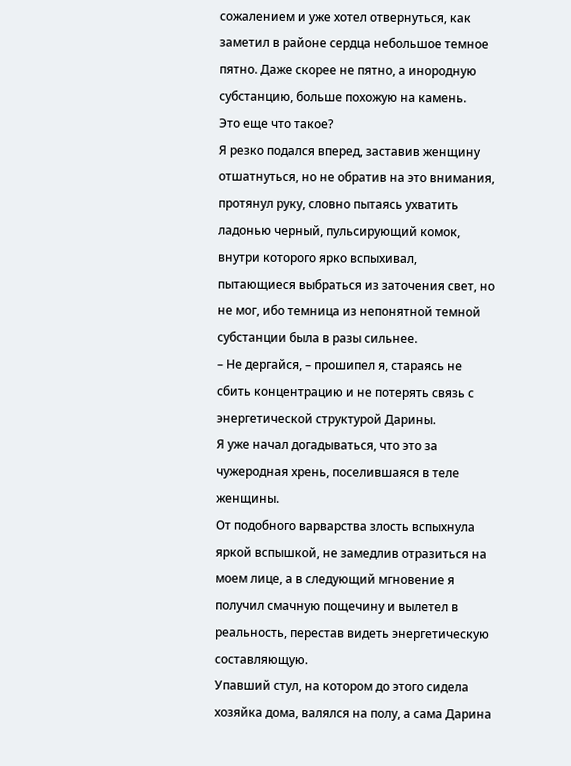сожалением и уже хотел отвернуться, как заметил в районе сердца небольшое темное пятно. Даже скорее не пятно, а инородную субстанцию, больше похожую на камень.
Это еще что такое?
Я резко подался вперед, заставив женщину отшатнуться, но не обратив на это внимания, протянул руку, словно пытаясь ухватить ладонью черный, пульсирующий комок, внутри которого ярко вспыхивал, пытающиеся выбраться из заточения свет, но не мог, ибо темница из непонятной темной субстанции была в разы сильнее.
– Не дергайся, – прошипел я, стараясь не сбить концентрацию и не потерять связь с энергетической структурой Дарины.
Я уже начал догадываться, что это за чужеродная хрень, поселившаяся в теле женщины.
От подобного варварства злость вспыхнула яркой вспышкой, не замедлив отразиться на моем лице, а в следующий мгновение я получил смачную пощечину и вылетел в реальность, перестав видеть энергетическую составляющую.
Упавший стул, на котором до этого сидела хозяйка дома, валялся на полу, а сама Дарина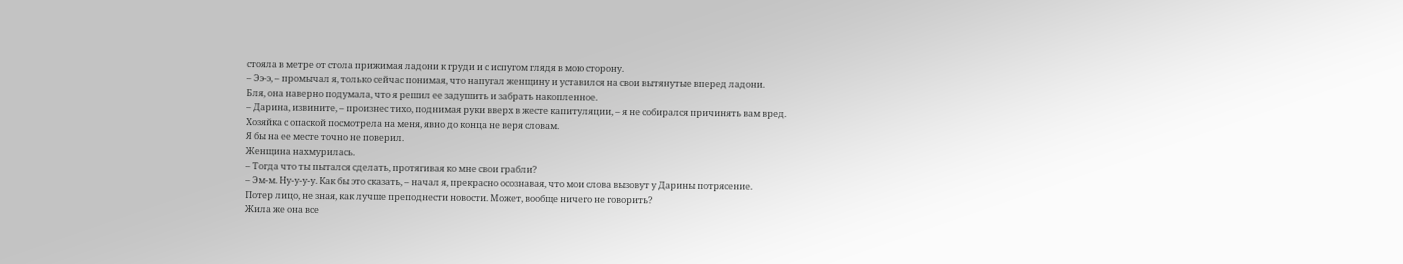стояла в метре от стола прижимая ладони к груди и с испугом глядя в мою сторону.
– Ээ-э, – промычал я, только сейчас понимая, что напугал женщину и уставился на свои вытянутые вперед ладони.
Бля, она наверно подумала, что я решил ее задушить и забрать накопленное.
– Дарина, извините, – произнес тихо, поднимая руки вверх в жесте капитуляции, – я не собирался причинять вам вред.
Хозяйка с опаской посмотрела на меня, явно до конца не веря словам.
Я бы на ее месте точно не поверил.
Женщина нахмурилась.
– Тогда что ты пытался сделать, протягивая ко мне свои грабли?
– Эм-м. Ну-у-у-у. Как бы это сказать, – начал я, прекрасно осознавая, что мои слова вызовут у Дарины потрясение.
Потер лицо, не зная, как лучше преподнести новости. Может, вообще ничего не говорить?
Жила же она все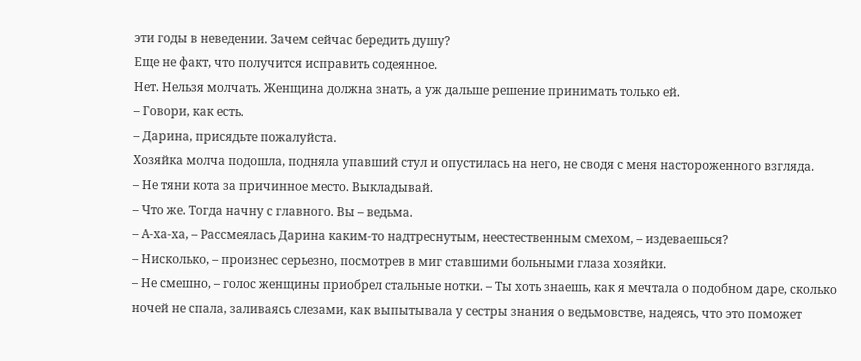эти годы в неведении. Зачем сейчас бередить душу?
Еще не факт, что получится исправить содеянное.
Нет. Нельзя молчать. Женщина должна знать, а уж дальше решение принимать только ей.
– Говори, как есть.
– Дарина, присядьте пожалуйста.
Хозяйка молча подошла, подняла упавший стул и опустилась на него, не сводя с меня настороженного взгляда.
– Не тяни кота за причинное место. Выкладывай.
– Что же. Тогда начну с главного. Вы – ведьма.
– А-ха-ха, – Рассмеялась Дарина каким-то надтреснутым, неестественным смехом, – издеваешься?
– Нисколько, – произнес серьезно, посмотрев в миг ставшими больными глаза хозяйки.
– Не смешно, – голос женщины приобрел стальные нотки. – Ты хоть знаешь, как я мечтала о подобном даре, сколько ночей не спала, заливаясь слезами, как выпытывала у сестры знания о ведьмовстве, надеясь, что это поможет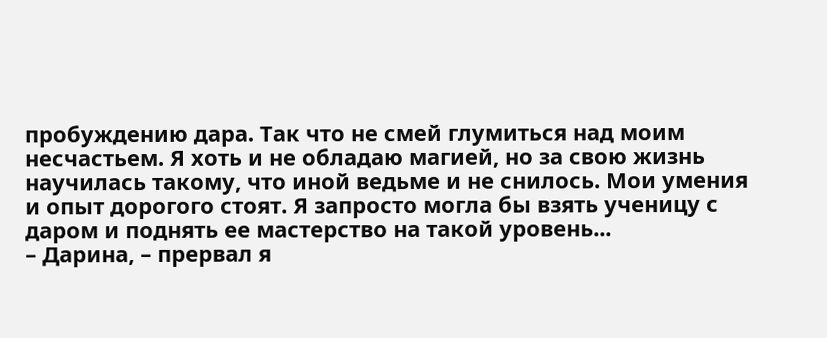пробуждению дара. Так что не смей глумиться над моим несчастьем. Я хоть и не обладаю магией, но за свою жизнь научилась такому, что иной ведьме и не снилось. Мои умения и опыт дорогого стоят. Я запросто могла бы взять ученицу с даром и поднять ее мастерство на такой уровень...
– Дарина, – прервал я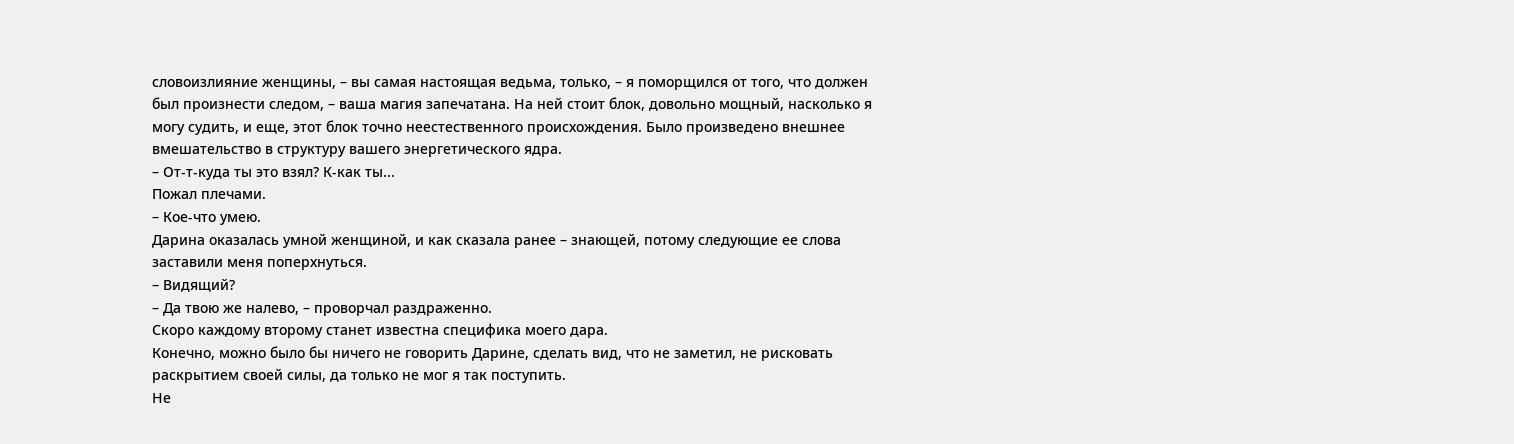словоизлияние женщины, – вы самая настоящая ведьма, только, – я поморщился от того, что должен был произнести следом, – ваша магия запечатана. На ней стоит блок, довольно мощный, насколько я могу судить, и еще, этот блок точно неестественного происхождения. Было произведено внешнее вмешательство в структуру вашего энергетического ядра.
– От-т-куда ты это взял? К-как ты...
Пожал плечами.
– Кое-что умею.
Дарина оказалась умной женщиной, и как сказала ранее – знающей, потому следующие ее слова заставили меня поперхнуться.
– Видящий?
– Да твою же налево, – проворчал раздраженно.
Скоро каждому второму станет известна специфика моего дара.
Конечно, можно было бы ничего не говорить Дарине, сделать вид, что не заметил, не рисковать раскрытием своей силы, да только не мог я так поступить.
Не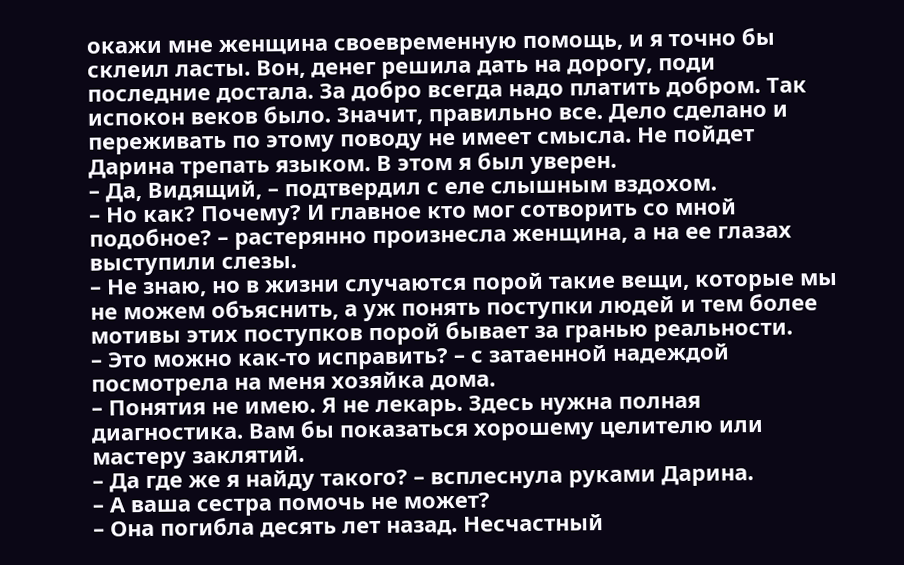окажи мне женщина своевременную помощь, и я точно бы склеил ласты. Вон, денег решила дать на дорогу, поди последние достала. За добро всегда надо платить добром. Так испокон веков было. Значит, правильно все. Дело сделано и переживать по этому поводу не имеет смысла. Не пойдет Дарина трепать языком. В этом я был уверен.
– Да, Видящий, – подтвердил с еле слышным вздохом.
– Но как? Почему? И главное кто мог сотворить со мной подобное? – растерянно произнесла женщина, а на ее глазах выступили слезы.
– Не знаю, но в жизни случаются порой такие вещи, которые мы не можем объяснить, а уж понять поступки людей и тем более мотивы этих поступков порой бывает за гранью реальности.
– Это можно как-то исправить? – с затаенной надеждой посмотрела на меня хозяйка дома.
– Понятия не имею. Я не лекарь. Здесь нужна полная диагностика. Вам бы показаться хорошему целителю или мастеру заклятий.
– Да где же я найду такого? – всплеснула руками Дарина.
– А ваша сестра помочь не может?
– Она погибла десять лет назад. Несчастный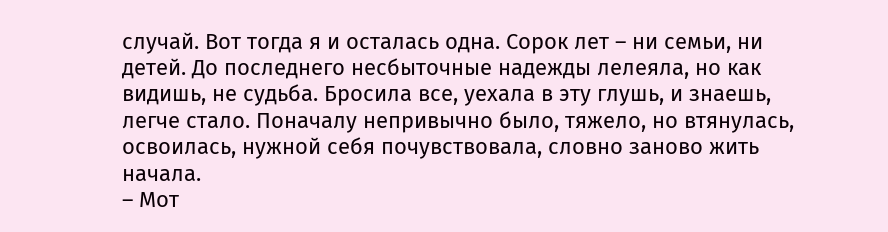случай. Вот тогда я и осталась одна. Сорок лет – ни семьи, ни детей. До последнего несбыточные надежды лелеяла, но как видишь, не судьба. Бросила все, уехала в эту глушь, и знаешь, легче стало. Поначалу непривычно было, тяжело, но втянулась, освоилась, нужной себя почувствовала, словно заново жить начала.
– Мот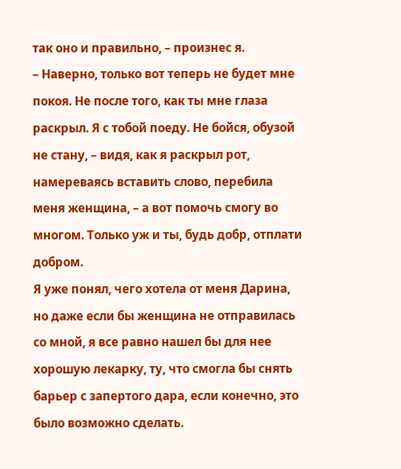так оно и правильно, – произнес я.
– Наверно, только вот теперь не будет мне покоя. Не после того, как ты мне глаза раскрыл. Я с тобой поеду. Не бойся, обузой не стану, – видя, как я раскрыл рот, намереваясь вставить слово, перебила меня женщина, – а вот помочь смогу во многом. Только уж и ты, будь добр, отплати добром.
Я уже понял, чего хотела от меня Дарина, но даже если бы женщина не отправилась со мной, я все равно нашел бы для нее хорошую лекарку, ту, что смогла бы снять барьер с запертого дара, если конечно, это было возможно сделать.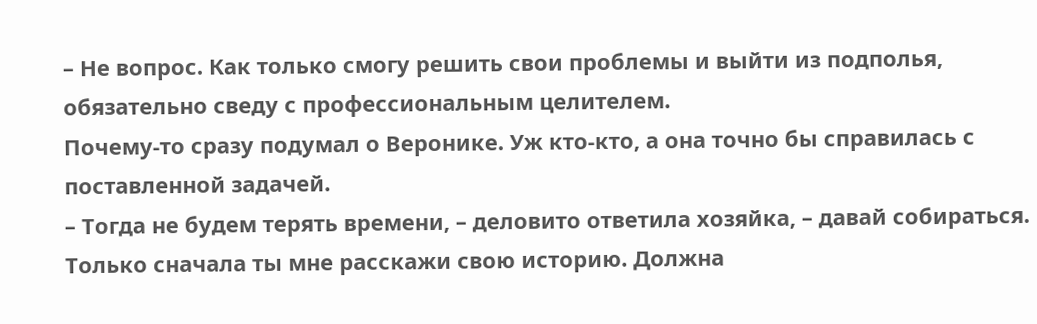– Не вопрос. Как только смогу решить свои проблемы и выйти из подполья, обязательно сведу с профессиональным целителем.
Почему-то сразу подумал о Веронике. Уж кто-кто, а она точно бы справилась с поставленной задачей.
– Тогда не будем терять времени, – деловито ответила хозяйка, – давай собираться. Только сначала ты мне расскажи свою историю. Должна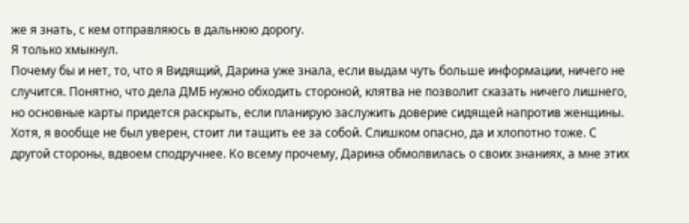же я знать, с кем отправляюсь в дальнюю дорогу.
Я только хмыкнул.
Почему бы и нет, то, что я Видящий, Дарина уже знала, если выдам чуть больше информации, ничего не случится. Понятно, что дела ДМБ нужно обходить стороной, клятва не позволит сказать ничего лишнего, но основные карты придется раскрыть, если планирую заслужить доверие сидящей напротив женщины.
Хотя, я вообще не был уверен, стоит ли тащить ее за собой. Слишком опасно, да и хлопотно тоже. С другой стороны, вдвоем сподручнее. Ко всему прочему, Дарина обмолвилась о своих знаниях, а мне этих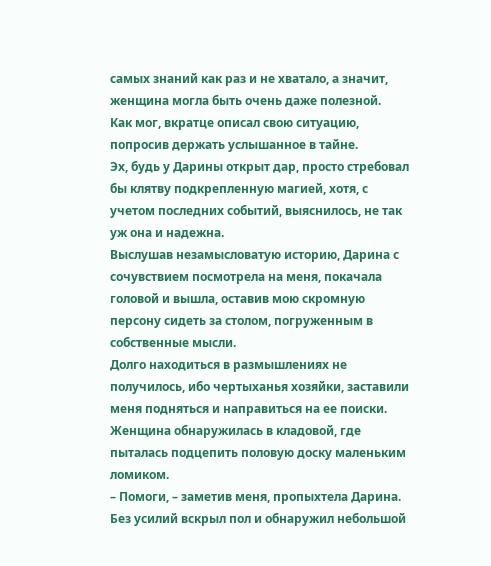самых знаний как раз и не хватало, а значит, женщина могла быть очень даже полезной.
Как мог, вкратце описал свою ситуацию, попросив держать услышанное в тайне.
Эх, будь у Дарины открыт дар, просто стребовал бы клятву подкрепленную магией, хотя, с учетом последних событий, выяснилось, не так уж она и надежна.
Выслушав незамысловатую историю, Дарина с сочувствием посмотрела на меня, покачала головой и вышла, оставив мою скромную персону сидеть за столом, погруженным в собственные мысли.
Долго находиться в размышлениях не получилось, ибо чертыханья хозяйки, заставили меня подняться и направиться на ее поиски.
Женщина обнаружилась в кладовой, где пыталась подцепить половую доску маленьким ломиком.
– Помоги, – заметив меня, пропыхтела Дарина.
Без усилий вскрыл пол и обнаружил небольшой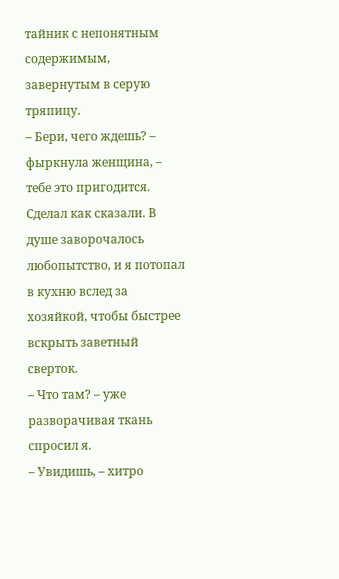тайник с непонятным содержимым, завернутым в серую тряпицу.
– Бери, чего ждешь? – фыркнула женщина, – тебе это пригодится.
Сделал как сказали. В душе заворочалось любопытство, и я потопал в кухню вслед за хозяйкой, чтобы быстрее вскрыть заветный сверток.
– Что там? – уже разворачивая ткань спросил я.
– Увидишь, – хитро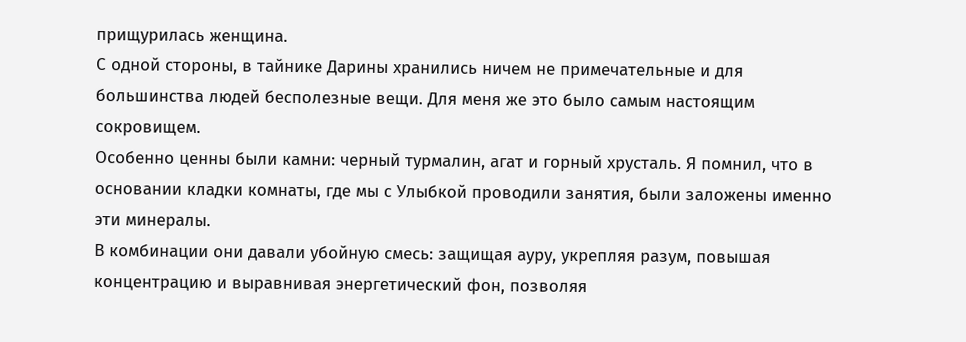прищурилась женщина.
С одной стороны, в тайнике Дарины хранились ничем не примечательные и для большинства людей бесполезные вещи. Для меня же это было самым настоящим сокровищем.
Особенно ценны были камни: черный турмалин, агат и горный хрусталь. Я помнил, что в основании кладки комнаты, где мы с Улыбкой проводили занятия, были заложены именно эти минералы.
В комбинации они давали убойную смесь: защищая ауру, укрепляя разум, повышая концентрацию и выравнивая энергетический фон, позволяя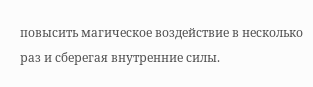повысить магическое воздействие в несколько раз и сберегая внутренние силы.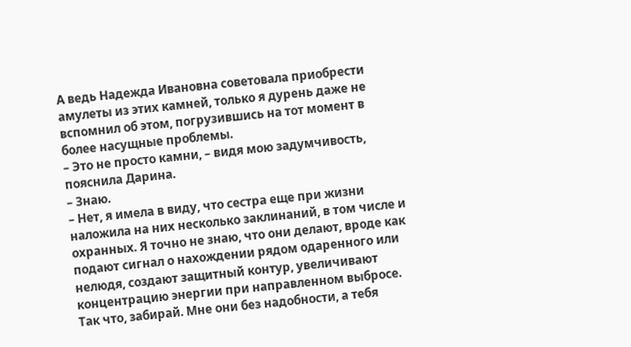А ведь Надежда Ивановна советовала приобрести амулеты из этих камней, только я дурень даже не вспомнил об этом, погрузившись на тот момент в более насущные проблемы.
– Это не просто камни, – видя мою задумчивость, пояснила Дарина.
– Знаю.
– Нет, я имела в виду, что сестра еще при жизни наложила на них несколько заклинаний, в том числе и охранных. Я точно не знаю, что они делают, вроде как подают сигнал о нахождении рядом одаренного или нелюдя, создают защитный контур, увеличивают концентрацию энергии при направленном выбросе. Так что, забирай. Мне они без надобности, а тебя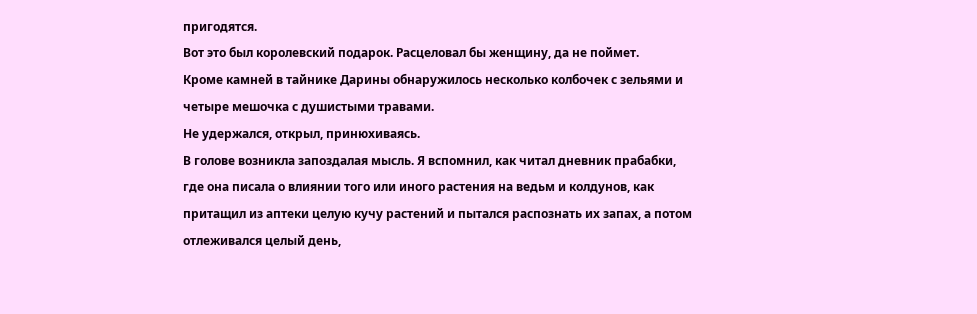пригодятся.
Вот это был королевский подарок. Расцеловал бы женщину, да не поймет.
Кроме камней в тайнике Дарины обнаружилось несколько колбочек с зельями и четыре мешочка с душистыми травами.
Не удержался, открыл, принюхиваясь.
В голове возникла запоздалая мысль. Я вспомнил, как читал дневник прабабки, где она писала о влиянии того или иного растения на ведьм и колдунов, как притащил из аптеки целую кучу растений и пытался распознать их запах, а потом отлеживался целый день,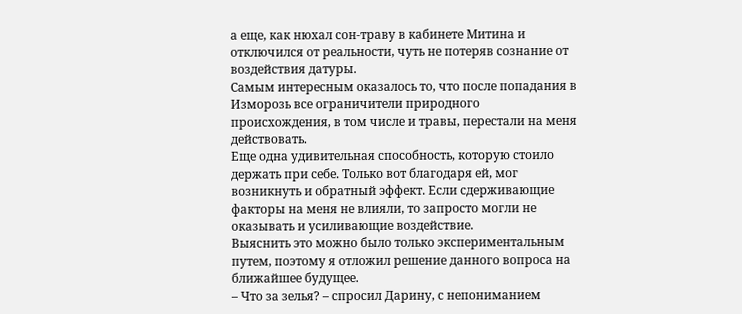а еще, как нюхал сон-траву в кабинете Митина и отключился от реальности, чуть не потеряв сознание от воздействия датуры.
Самым интересным оказалось то, что после попадания в Изморозь все ограничители природного происхождения, в том числе и травы, перестали на меня действовать.
Еще одна удивительная способность, которую стоило держать при себе. Только вот благодаря ей, мог возникнуть и обратный эффект. Если сдерживающие факторы на меня не влияли, то запросто могли не оказывать и усиливающие воздействие.
Выяснить это можно было только экспериментальным путем, поэтому я отложил решение данного вопроса на ближайшее будущее.
– Что за зелья? – спросил Дарину, с непониманием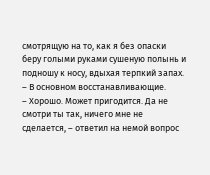смотрящую на то, как я без опаски беру голыми руками сушеную полынь и подношу к носу, вдыхая терпкий запах.
– В основном восстанавливающие.
– Хорошо. Может пригодится. Да не смотри ты так, ничего мне не сделается, – ответил на немой вопрос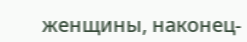женщины, наконец-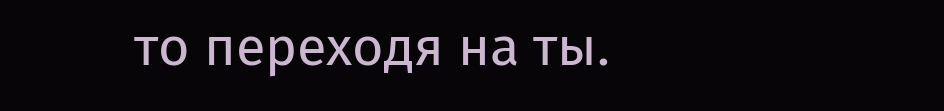то переходя на ты.